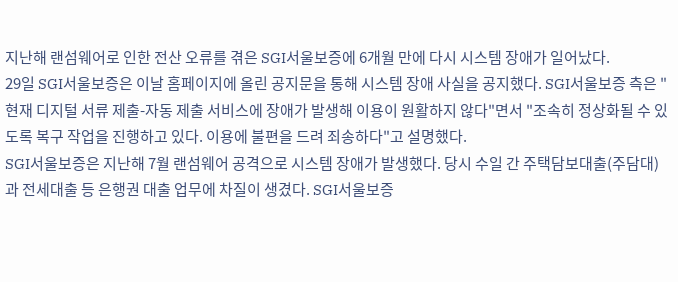지난해 랜섬웨어로 인한 전산 오류를 겪은 SGI서울보증에 6개월 만에 다시 시스템 장애가 일어났다.
29일 SGI서울보증은 이날 홈페이지에 올린 공지문을 통해 시스템 장애 사실을 공지했다. SGI서울보증 측은 "현재 디지털 서류 제출-자동 제출 서비스에 장애가 발생해 이용이 원활하지 않다"면서 "조속히 정상화될 수 있도록 복구 작업을 진행하고 있다. 이용에 불편을 드려 죄송하다"고 설명했다.
SGI서울보증은 지난해 7월 랜섬웨어 공격으로 시스템 장애가 발생했다. 당시 수일 간 주택담보대출(주담대)과 전세대출 등 은행권 대출 업무에 차질이 생겼다. SGI서울보증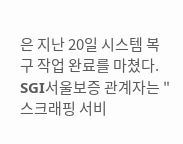은 지난 20일 시스템 복구 작업 완료를 마쳤다.
SGI서울보증 관계자는 "스크래핑 서비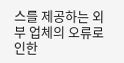스를 제공하는 외부 업체의 오류로 인한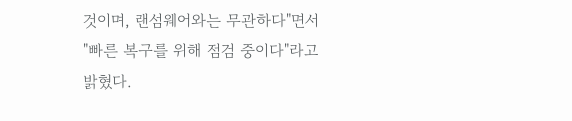것이며, 랜섬웨어와는 무관하다"면서 "빠른 복구를 위해 점검 중이다"라고 밝혔다.